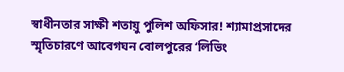স্বাধীনতার সাক্ষী শতায়ু পুলিশ অফিসার! শ্যামাপ্রসাদের স্মৃতিচারণে আবেগঘন বোলপুরের ‘লিভিং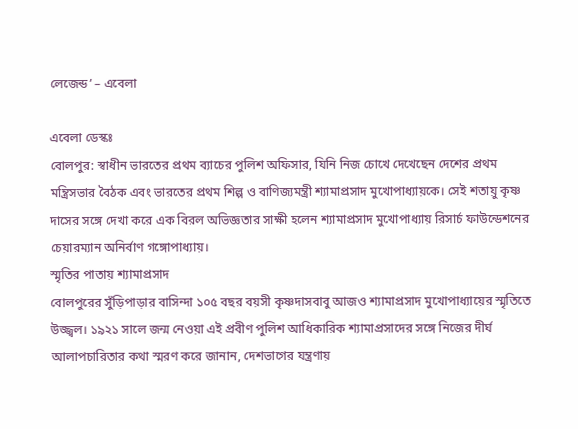লেজেন্ড’ – এবেলা

এবেলা ডেস্কঃ
বোলপুর: স্বাধীন ভারতের প্রথম ব্যাচের পুলিশ অফিসার, যিনি নিজ চোখে দেখেছেন দেশের প্রথম মন্ত্রিসভার বৈঠক এবং ভারতের প্রথম শিল্প ও বাণিজ্যমন্ত্রী শ্যামাপ্রসাদ মুখোপাধ্যায়কে। সেই শতায়ু কৃষ্ণ দাসের সঙ্গে দেখা করে এক বিরল অভিজ্ঞতার সাক্ষী হলেন শ্যামাপ্রসাদ মুখোপাধ্যায় রিসার্চ ফাউন্ডেশনের চেয়ারম্যান অনির্বাণ গঙ্গোপাধ্যায়।
স্মৃতির পাতায় শ্যামাপ্রসাদ
বোলপুরের সুঁড়িপাড়ার বাসিন্দা ১০৫ বছর বয়সী কৃষ্ণদাসবাবু আজও শ্যামাপ্রসাদ মুখোপাধ্যায়ের স্মৃতিতে উজ্জ্বল। ১৯২১ সালে জন্ম নেওয়া এই প্রবীণ পুলিশ আধিকারিক শ্যামাপ্রসাদের সঙ্গে নিজের দীর্ঘ আলাপচারিতার কথা স্মরণ করে জানান, দেশভাগের যন্ত্রণায়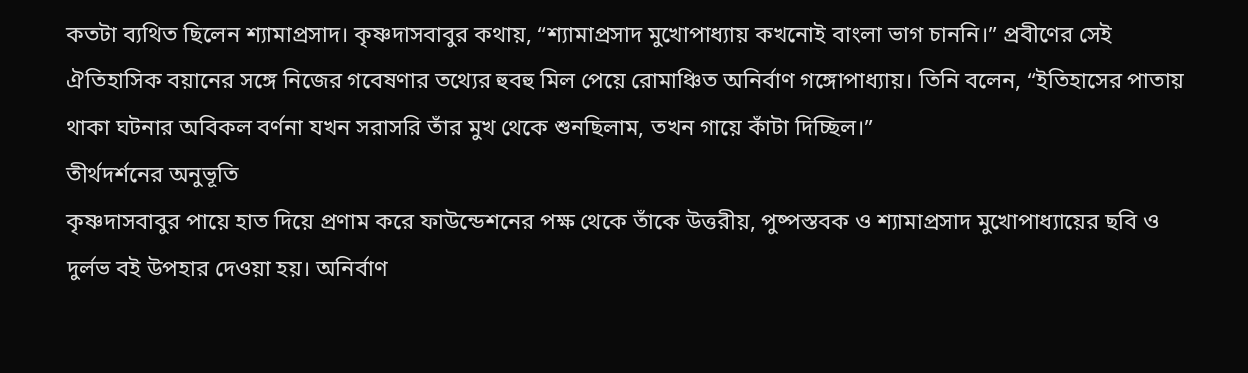কতটা ব্যথিত ছিলেন শ্যামাপ্রসাদ। কৃষ্ণদাসবাবুর কথায়, “শ্যামাপ্রসাদ মুখোপাধ্যায় কখনোই বাংলা ভাগ চাননি।” প্রবীণের সেই ঐতিহাসিক বয়ানের সঙ্গে নিজের গবেষণার তথ্যের হুবহু মিল পেয়ে রোমাঞ্চিত অনির্বাণ গঙ্গোপাধ্যায়। তিনি বলেন, “ইতিহাসের পাতায় থাকা ঘটনার অবিকল বর্ণনা যখন সরাসরি তাঁর মুখ থেকে শুনছিলাম, তখন গায়ে কাঁটা দিচ্ছিল।”
তীর্থদর্শনের অনুভূতি
কৃষ্ণদাসবাবুর পায়ে হাত দিয়ে প্রণাম করে ফাউন্ডেশনের পক্ষ থেকে তাঁকে উত্তরীয়, পুষ্পস্তবক ও শ্যামাপ্রসাদ মুখোপাধ্যায়ের ছবি ও দুর্লভ বই উপহার দেওয়া হয়। অনির্বাণ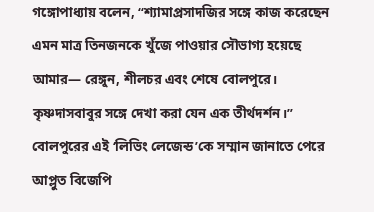গঙ্গোপাধ্যায় বলেন, “শ্যামাপ্রসাদজির সঙ্গে কাজ করেছেন এমন মাত্র তিনজনকে খুঁজে পাওয়ার সৌভাগ্য হয়েছে আমার— রেঙ্গুন, শীলচর এবং শেষে বোলপুরে। কৃষ্ণদাসবাবুর সঙ্গে দেখা করা যেন এক তীর্থদর্শন।”
বোলপুরের এই ‘লিভিং লেজেন্ড’কে সম্মান জানাতে পেরে আপ্লুত বিজেপি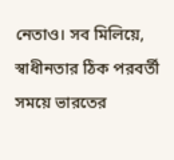নেতাও। সব মিলিয়ে, স্বাধীনতার ঠিক পরবর্তী সময়ে ভারতের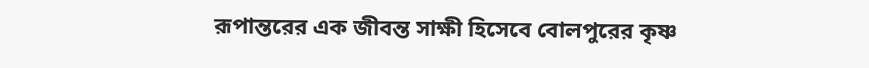রূপান্তরের এক জীবন্ত সাক্ষী হিসেবে বোলপুরের কৃষ্ণ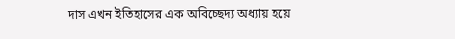দাস এখন ইতিহাসের এক অবিচ্ছেদ্য অধ্যায় হয়ে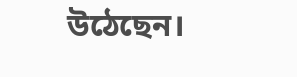উঠেছেন।